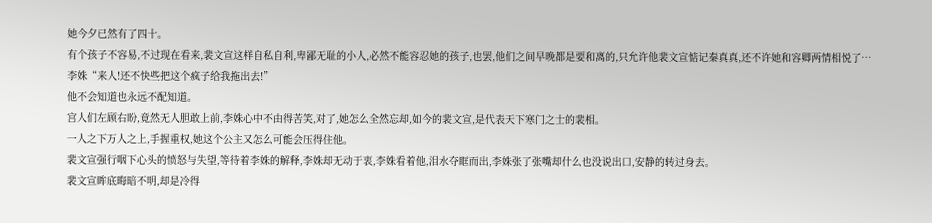她今夕已然有了四十。
有个孩子不容易,不过现在看来,裴文宣这样自私自利,卑鄙无耻的小人,必然不能容忍她的孩子,也罢,他们之间早晚都是要和离的,只允许他裴文宣惦记秦真真,还不许她和容卿两情相悦了…
李姝“来人!还不快些把这个疯子给我拖出去!”
他不会知道也永远不配知道。
宫人们左顾右盼,竟然无人胆敢上前,李姝心中不由得苦笑,对了,她怎么全然忘却,如今的裴文宣,是代表天下寒门之士的裴相。
一人之下万人之上,手握重权,她这个公主又怎么可能会压得住他。
裴文宣强行咽下心头的愤怒与失望,等待着李姝的解释,李姝却无动于衷,李姝看着他,泪水夺眶而出,李姝张了张嘴却什么也没说出口,安静的转过身去。
裴文宣眸底晦暗不明,却是冷得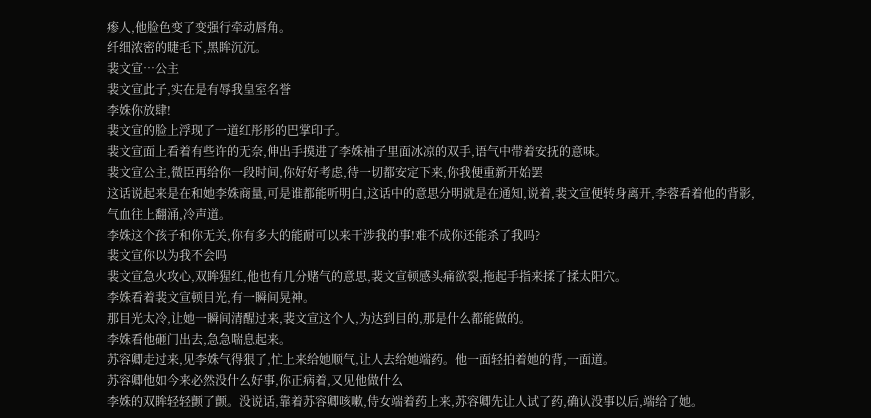瘆人,他脸色变了变强行牵动唇角。
纤细浓密的睫毛下,黑眸沉沉。
裴文宣…公主
裴文宣此子,实在是有辱我皇室名誉
李姝你放肆!
裴文宣的脸上浮现了一道红彤彤的巴掌印子。
裴文宣面上看着有些许的无奈,伸出手摸进了李姝袖子里面冰凉的双手,语气中带着安抚的意味。
裴文宣公主,微臣再给你一段时间,你好好考虑,待一切都安定下来,你我便重新开始罢
这话说起来是在和她李姝商量,可是谁都能听明白,这话中的意思分明就是在通知,说着,裴文宣便转身离开,李蓉看着他的背影,气血往上翻涌,冷声道。
李姝这个孩子和你无关,你有多大的能耐可以来干涉我的事!难不成你还能杀了我吗?
裴文宣你以为我不会吗
裴文宣急火攻心,双眸猩红,他也有几分赌气的意思,裴文宣顿感头痛欲裂,拖起手指来揉了揉太阳穴。
李姝看着裴文宣顿目光,有一瞬间晃神。
那目光太冷,让她一瞬间清醒过来,裴文宣这个人,为达到目的,那是什么都能做的。
李姝看他砸门出去,急急喘息起来。
苏容卿走过来,见李姝气得狠了,忙上来给她顺气,让人去给她端药。他一面轻拍着她的背,一面道。
苏容卿他如今来必然没什么好事,你正病着,又见他做什么
李姝的双眸轻轻颤了颤。没说话,靠着苏容卿咳嗽,侍女端着药上来,苏容卿先让人试了药,确认没事以后,端给了她。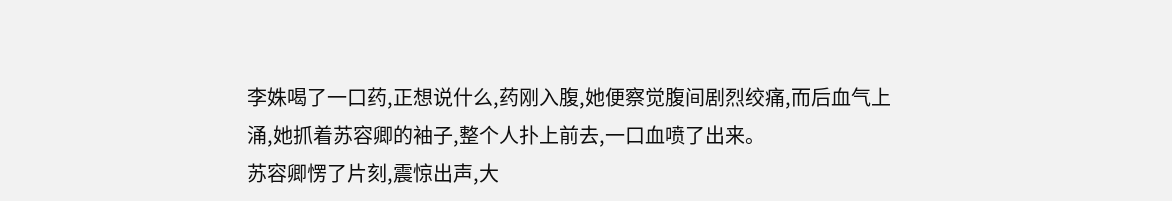李姝喝了一口药,正想说什么,药刚入腹,她便察觉腹间剧烈绞痛,而后血气上涌,她抓着苏容卿的袖子,整个人扑上前去,一口血喷了出来。
苏容卿愣了片刻,震惊出声,大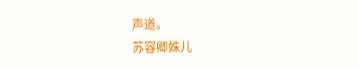声道。
苏容卿姝儿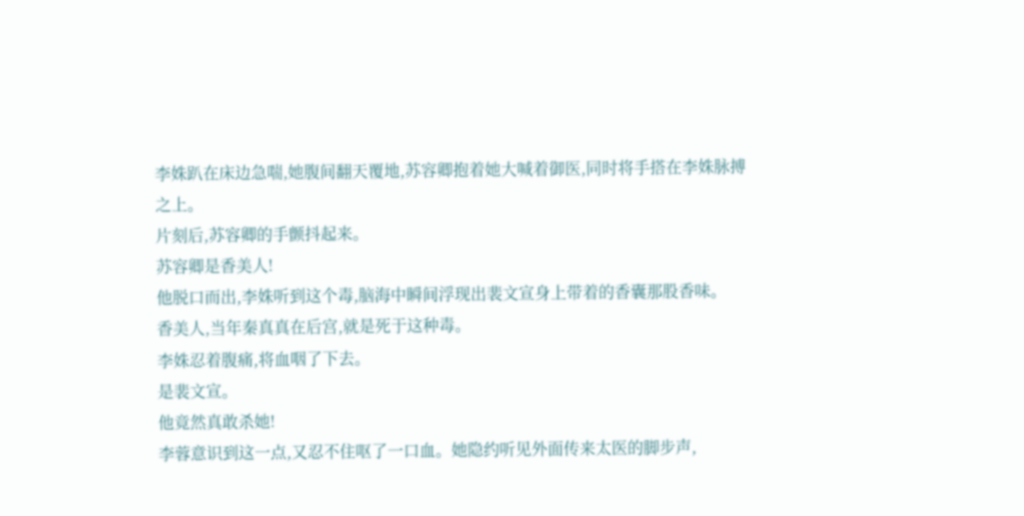李姝趴在床边急喘,她腹间翻天覆地,苏容卿抱着她大喊着御医,同时将手搭在李姝脉搏之上。
片刻后,苏容卿的手颤抖起来。
苏容卿是香美人!
他脱口而出,李姝听到这个毒,脑海中瞬间浮现出裴文宣身上带着的香囊那股香味。
香美人,当年秦真真在后宫,就是死于这种毒。
李姝忍着腹痛,将血咽了下去。
是裴文宣。
他竟然真敢杀她!
李蓉意识到这一点,又忍不住呕了一口血。她隐约听见外面传来太医的脚步声,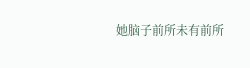她脑子前所未有前所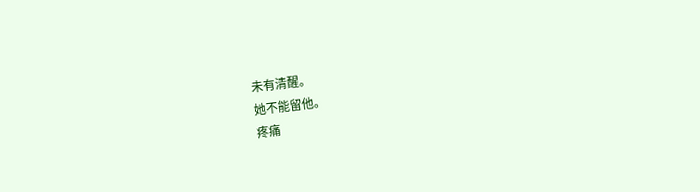未有清醒。
她不能留他。
疼痛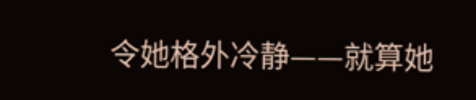令她格外冷静——就算她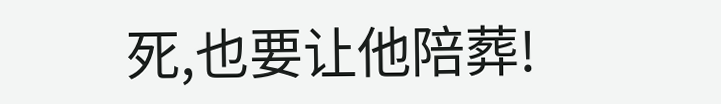死,也要让他陪葬!